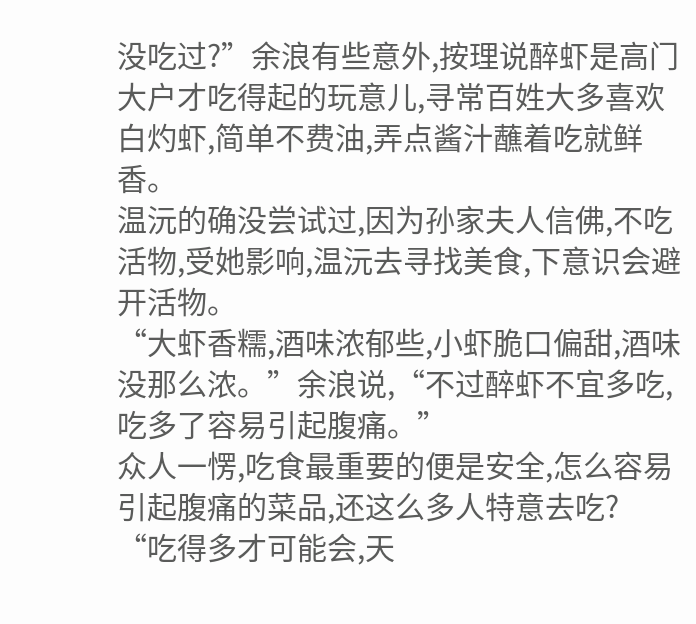没吃过?”余浪有些意外,按理说醉虾是高门大户才吃得起的玩意儿,寻常百姓大多喜欢白灼虾,简单不费油,弄点酱汁蘸着吃就鲜香。
温沅的确没尝试过,因为孙家夫人信佛,不吃活物,受她影响,温沅去寻找美食,下意识会避开活物。
“大虾香糯,酒味浓郁些,小虾脆口偏甜,酒味没那么浓。”余浪说,“不过醉虾不宜多吃,吃多了容易引起腹痛。”
众人一愣,吃食最重要的便是安全,怎么容易引起腹痛的菜品,还这么多人特意去吃?
“吃得多才可能会,天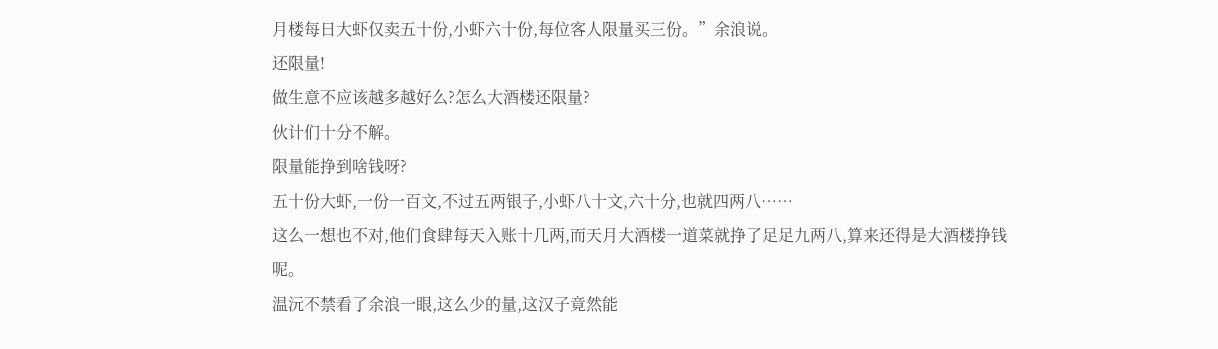月楼每日大虾仅卖五十份,小虾六十份,每位客人限量买三份。”余浪说。
还限量!
做生意不应该越多越好么?怎么大酒楼还限量?
伙计们十分不解。
限量能挣到啥钱呀?
五十份大虾,一份一百文,不过五两银子,小虾八十文,六十分,也就四两八……
这么一想也不对,他们食肆每天入账十几两,而天月大酒楼一道菜就挣了足足九两八,算来还得是大酒楼挣钱呢。
温沅不禁看了余浪一眼,这么少的量,这汉子竟然能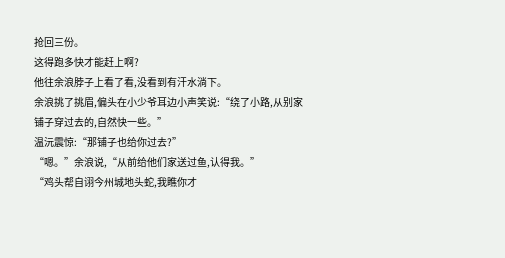抢回三份。
这得跑多快才能赶上啊?
他往余浪脖子上看了看,没看到有汗水淌下。
余浪挑了挑眉,偏头在小少爷耳边小声笑说:“绕了小路,从别家铺子穿过去的,自然快一些。”
温沅震惊:“那铺子也给你过去?”
“嗯。”余浪说,“从前给他们家送过鱼,认得我。”
“鸡头帮自诩今州城地头蛇,我瞧你才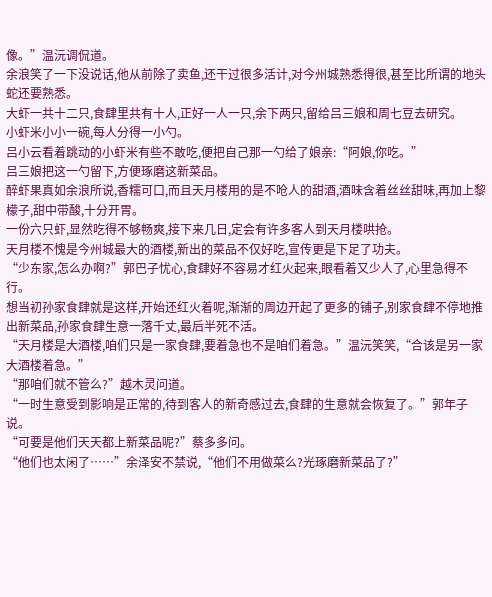像。”温沅调侃道。
余浪笑了一下没说话,他从前除了卖鱼,还干过很多活计,对今州城熟悉得很,甚至比所谓的地头蛇还要熟悉。
大虾一共十二只,食肆里共有十人,正好一人一只,余下两只,留给吕三娘和周七豆去研究。
小虾米小小一碗,每人分得一小勺。
吕小云看着跳动的小虾米有些不敢吃,便把自己那一勺给了娘亲:“阿娘,你吃。”
吕三娘把这一勺留下,方便琢磨这新菜品。
醉虾果真如余浪所说,香糯可口,而且天月楼用的是不呛人的甜酒,酒味含着丝丝甜味,再加上黎檬子,甜中带酸,十分开胃。
一份六只虾,显然吃得不够畅爽,接下来几日,定会有许多客人到天月楼哄抢。
天月楼不愧是今州城最大的酒楼,新出的菜品不仅好吃,宣传更是下足了功夫。
“少东家,怎么办啊?”郭巴子忧心,食肆好不容易才红火起来,眼看着又少人了,心里急得不行。
想当初孙家食肆就是这样,开始还红火着呢,渐渐的周边开起了更多的铺子,别家食肆不停地推出新菜品,孙家食肆生意一落千丈,最后半死不活。
“天月楼是大酒楼,咱们只是一家食肆,要着急也不是咱们着急。”温沅笑笑,“合该是另一家大酒楼着急。”
“那咱们就不管么?”越木灵问道。
“一时生意受到影响是正常的,待到客人的新奇感过去,食肆的生意就会恢复了。”郭年子说。
“可要是他们天天都上新菜品呢?”蔡多多问。
“他们也太闲了……”余泽安不禁说,“他们不用做菜么?光琢磨新菜品了?”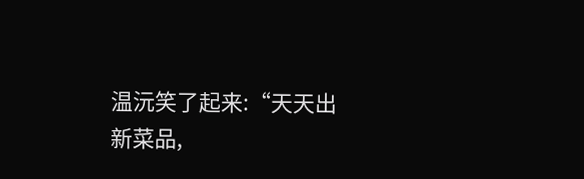温沅笑了起来:“天天出新菜品,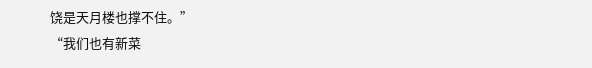饶是天月楼也撑不住。”
“我们也有新菜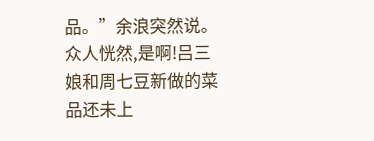品。”余浪突然说。
众人恍然,是啊!吕三娘和周七豆新做的菜品还未上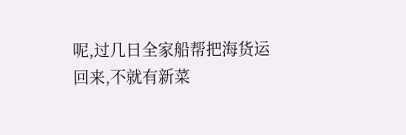呢,过几日全家船帮把海货运回来,不就有新菜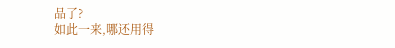品了?
如此一来,哪还用得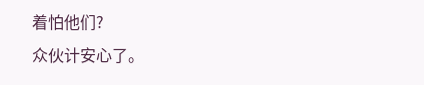着怕他们?
众伙计安心了。